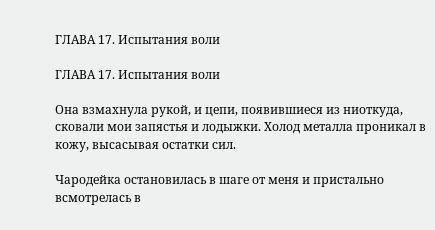ГЛАВА 17. Испытания воли

ГЛАВА 17. Испытания воли

Она взмахнула рукой, и цепи, появившиеся из ниоткуда, сковали мои запястья и лодыжки. Холод металла проникал в кожу, высасывая остатки сил.

Чародейка остановилась в шаге от меня и пристально всмотрелась в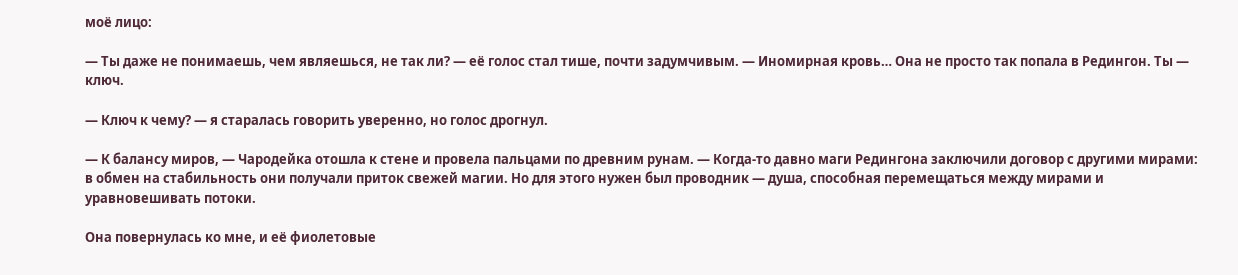моё лицо:

— Ты даже не понимаешь, чем являешься, не так ли? — её голос стал тише, почти задумчивым. — Иномирная кровь… Она не просто так попала в Редингон. Ты — ключ.

— Ключ к чему? — я старалась говорить уверенно, но голос дрогнул.

— К балансу миров, — Чародейка отошла к стене и провела пальцами по древним рунам. — Когда‑то давно маги Редингона заключили договор с другими мирами: в обмен на стабильность они получали приток свежей магии. Но для этого нужен был проводник — душа, способная перемещаться между мирами и уравновешивать потоки.

Она повернулась ко мне, и её фиолетовые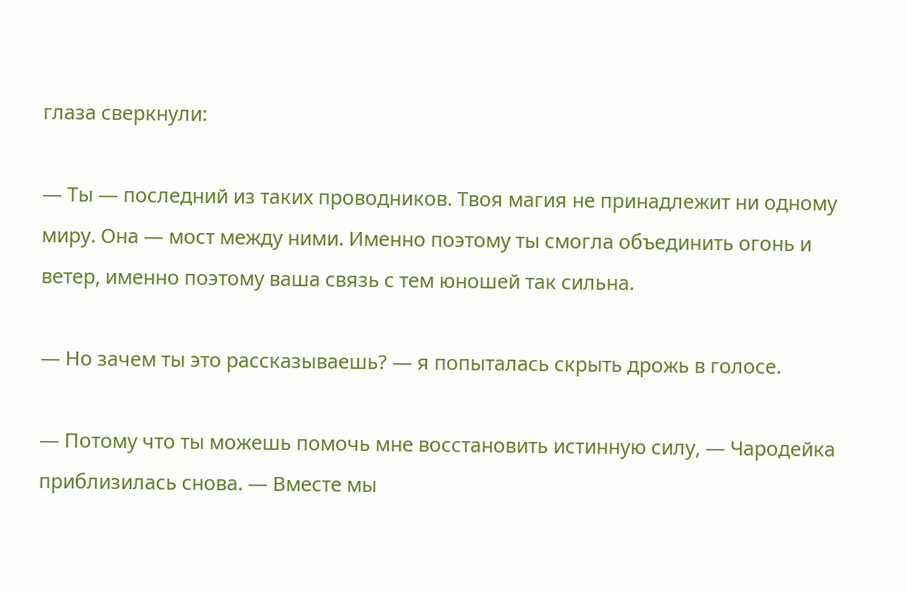глаза сверкнули:

— Ты — последний из таких проводников. Твоя магия не принадлежит ни одному миру. Она — мост между ними. Именно поэтому ты смогла объединить огонь и ветер, именно поэтому ваша связь с тем юношей так сильна.

— Но зачем ты это рассказываешь? — я попыталась скрыть дрожь в голосе.

— Потому что ты можешь помочь мне восстановить истинную силу, — Чародейка приблизилась снова. — Вместе мы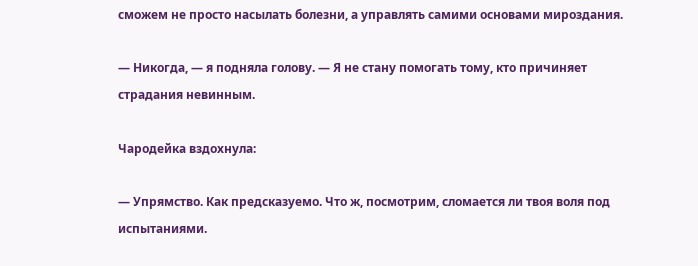сможем не просто насылать болезни, а управлять самими основами мироздания.

— Никогда, — я подняла голову. — Я не стану помогать тому, кто причиняет страдания невинным.

Чародейка вздохнула:

— Упрямство. Как предсказуемо. Что ж, посмотрим, сломается ли твоя воля под испытаниями.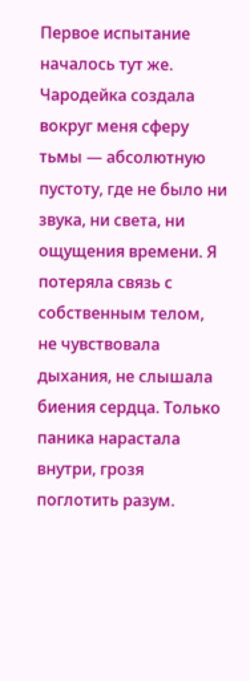Первое испытание началось тут же. Чародейка создала вокруг меня сферу тьмы — абсолютную пустоту, где не было ни звука, ни света, ни ощущения времени. Я потеряла связь с собственным телом, не чувствовала дыхания, не слышала биения сердца. Только паника нарастала внутри, грозя поглотить разум.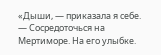«Дыши, — приказала я себе. — Сосредоточься на Мертиморе. На его улыбке.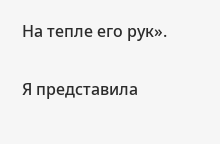На тепле его рук».

Я представила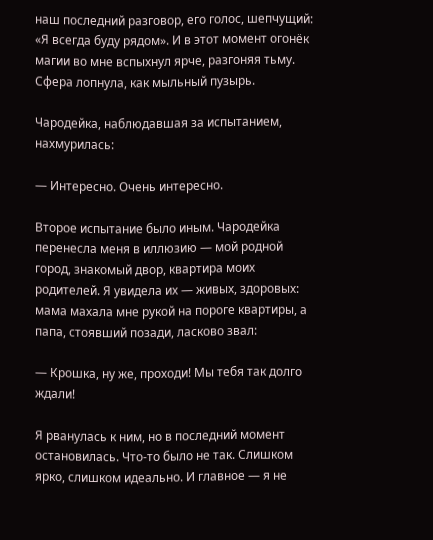наш последний разговор, его голос, шепчущий: «Я всегда буду рядом». И в этот момент огонёк магии во мне вспыхнул ярче, разгоняя тьму. Сфера лопнула, как мыльный пузырь.

Чародейка, наблюдавшая за испытанием, нахмурилась:

— Интересно. Очень интересно.

Второе испытание было иным. Чародейка перенесла меня в иллюзию — мой родной город, знакомый двор, квартира моих родителей. Я увидела их — живых, здоровых: мама махала мне рукой на пороге квартиры, а папа, стоявший позади, ласково звал:

— Крошка, ну же, проходи! Мы тебя так долго ждали!

Я рванулась к ним, но в последний момент остановилась. Что‑то было не так. Слишком ярко, слишком идеально. И главное — я не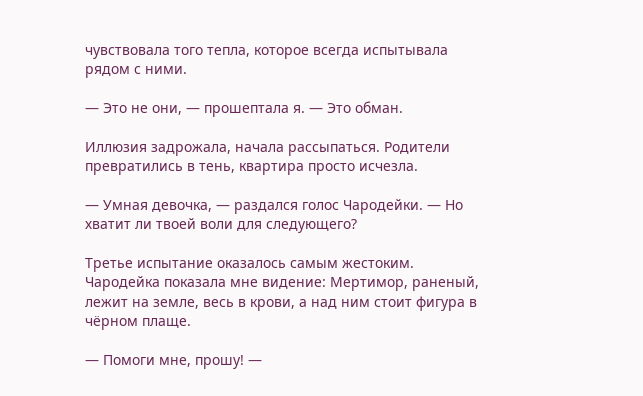чувствовала того тепла, которое всегда испытывала рядом с ними.

— Это не они, — прошептала я. — Это обман.

Иллюзия задрожала, начала рассыпаться. Родители превратились в тень, квартира просто исчезла.

— Умная девочка, — раздался голос Чародейки. — Но хватит ли твоей воли для следующего?

Третье испытание оказалось самым жестоким. Чародейка показала мне видение: Мертимор, раненый, лежит на земле, весь в крови, а над ним стоит фигура в чёрном плаще.

— Помоги мне, прошу! —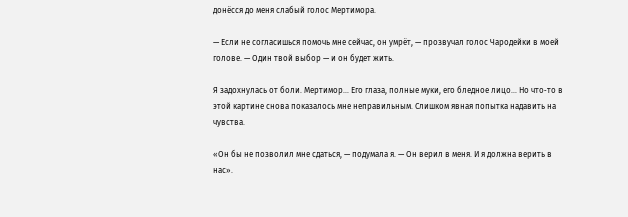донёсся до меня слабый голос Мертимора.

— Если не согласишься помочь мне сейчас, он умрёт, — прозвучал голос Чародейки в моей голове. — Один твой выбор — и он будет жить.

Я задохнулась от боли. Мертимор… Его глаза, полные муки, его бледное лицо… Но что‑то в этой картине снова показалось мне неправильным. Слишком явная попытка надавить на чувства.

«Он бы не позволил мне сдаться, — подумала я. — Он верил в меня. И я должна верить в нас».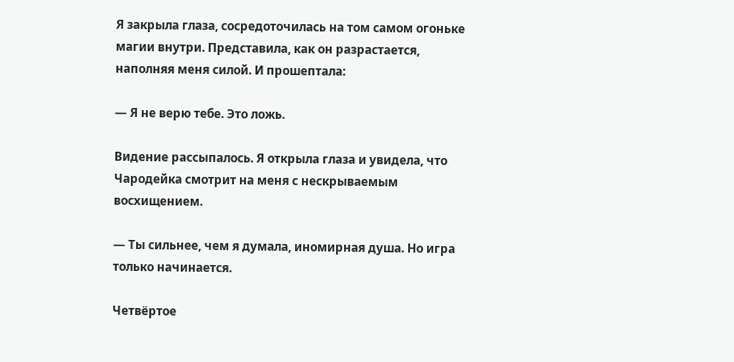Я закрыла глаза, сосредоточилась на том самом огоньке магии внутри. Представила, как он разрастается, наполняя меня силой. И прошептала:

— Я не верю тебе. Это ложь.

Видение рассыпалось. Я открыла глаза и увидела, что Чародейка смотрит на меня с нескрываемым восхищением.

— Ты сильнее, чем я думала, иномирная душа. Но игра только начинается.

Четвёртое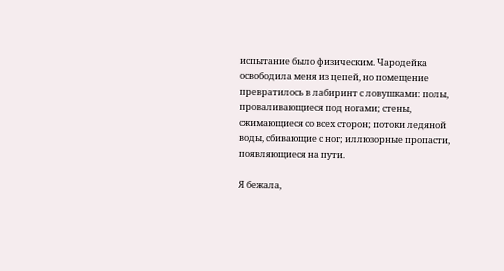испытание было физическим. Чародейка освободила меня из цепей, но помещение превратилось в лабиринт с ловушками: полы, проваливающиеся под ногами; стены, сжимающиеся со всех сторон; потоки ледяной воды, сбивающие с ног; иллюзорные пропасти, появляющиеся на пути.

Я бежала,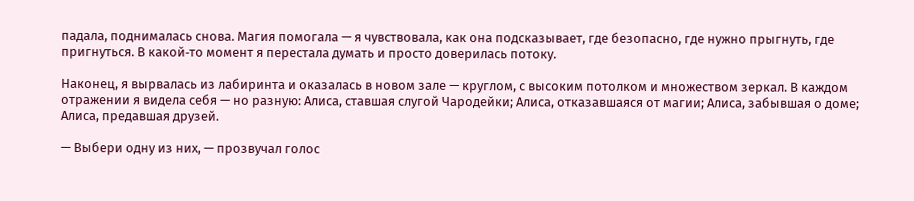падала, поднималась снова. Магия помогала — я чувствовала, как она подсказывает, где безопасно, где нужно прыгнуть, где пригнуться. В какой‑то момент я перестала думать и просто доверилась потоку.

Наконец, я вырвалась из лабиринта и оказалась в новом зале — круглом, с высоким потолком и множеством зеркал. В каждом отражении я видела себя — но разную: Алиса, ставшая слугой Чародейки; Алиса, отказавшаяся от магии; Алиса, забывшая о доме; Алиса, предавшая друзей.

— Выбери одну из них, — прозвучал голос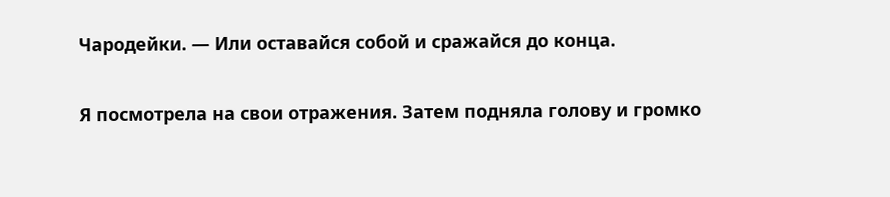Чародейки. — Или оставайся собой и сражайся до конца.

Я посмотрела на свои отражения. Затем подняла голову и громко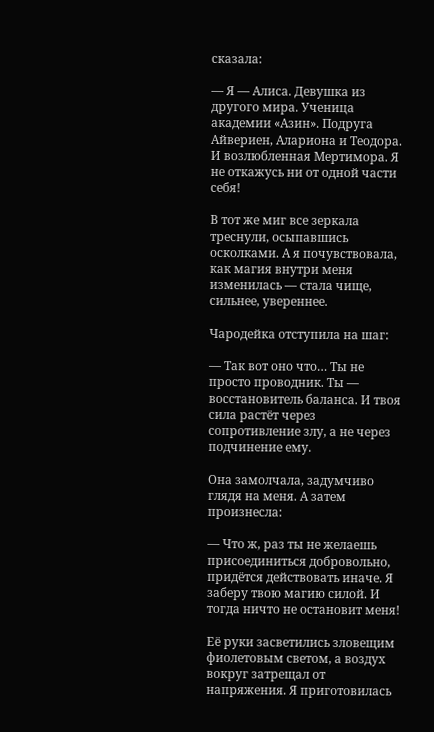сказала:

— Я — Алиса. Девушка из другого мира. Ученица академии «Азин». Подруга Айвериен, Алариона и Теодора. И возлюбленная Мертимора. Я не откажусь ни от одной части себя!

В тот же миг все зеркала треснули, осыпавшись осколками. А я почувствовала, как магия внутри меня изменилась — стала чище, сильнее, увереннее.

Чародейка отступила на шаг:

— Так вот оно что… Ты не просто проводник. Ты — восстановитель баланса. И твоя сила растёт через сопротивление злу, а не через подчинение ему.

Она замолчала, задумчиво глядя на меня. А затем произнесла:

— Что ж, раз ты не желаешь присоединиться добровольно, придётся действовать иначе. Я заберу твою магию силой. И тогда ничто не остановит меня!

Её руки засветились зловещим фиолетовым светом, а воздух вокруг затрещал от напряжения. Я приготовилась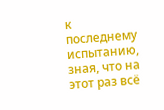к последнему испытанию, зная, что на этот раз всё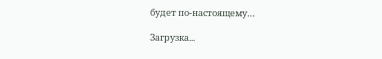будет по‑настоящему…

Загрузка...